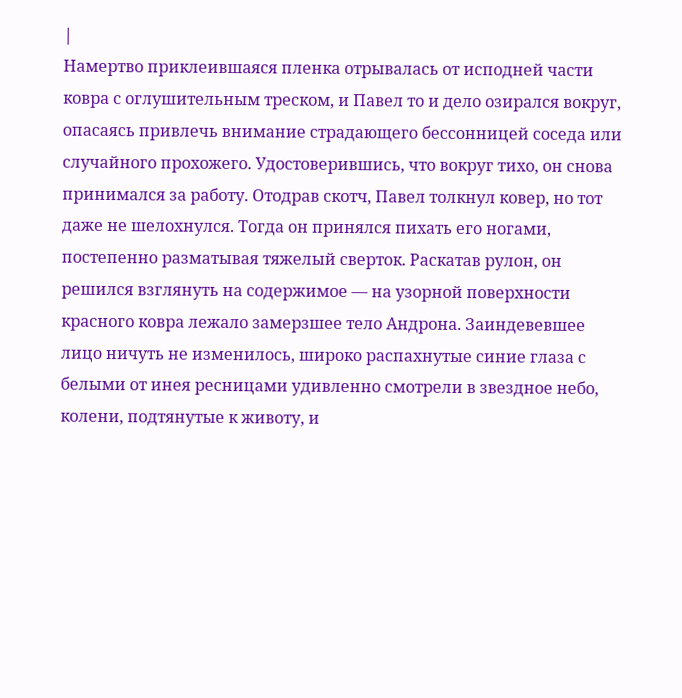|
Намертво приклеившаяся пленка отрывалась от исподней части ковра с оглушительным треском, и Павел то и дело озирался вокруг, опасаясь привлечь внимание страдающего бессонницей соседа или случайного прохожего. Удостоверившись, что вокруг тихо, он снова принимался за работу. Отодрав скотч, Павел толкнул ковер, но тот даже не шелохнулся. Тогда он принялся пихать его ногами, постепенно разматывая тяжелый сверток. Раскатав рулон, он решился взглянуть на содержимое — на узорной поверхности красного ковра лежало замерзшее тело Андрона. Заиндевевшее лицо ничуть не изменилось, широко распахнутые синие глаза с белыми от инея ресницами удивленно смотрели в звездное небо, колени, подтянутые к животу, и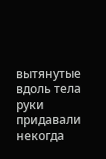вытянутые вдоль тела руки придавали некогда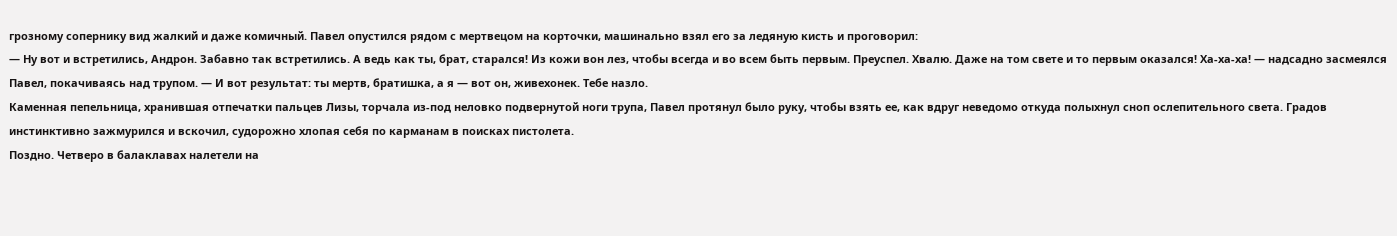грозному сопернику вид жалкий и даже комичный. Павел опустился рядом с мертвецом на корточки, машинально взял его за ледяную кисть и проговорил:
— Ну вот и встретились, Андрон. Забавно так встретились. А ведь как ты, брат, старался! Из кожи вон лез, чтобы всегда и во всем быть первым. Преуспел. Хвалю. Даже на том свете и то первым оказался! Ха-ха-ха! — надсадно засмеялся Павел, покачиваясь над трупом. — И вот результат: ты мертв, братишка, а я — вот он, живехонек. Тебе назло.
Каменная пепельница, хранившая отпечатки пальцев Лизы, торчала из-под неловко подвернутой ноги трупа, Павел протянул было руку, чтобы взять ее, как вдруг неведомо откуда полыхнул сноп ослепительного света. Градов инстинктивно зажмурился и вскочил, судорожно хлопая себя по карманам в поисках пистолета.
Поздно. Четверо в балаклавах налетели на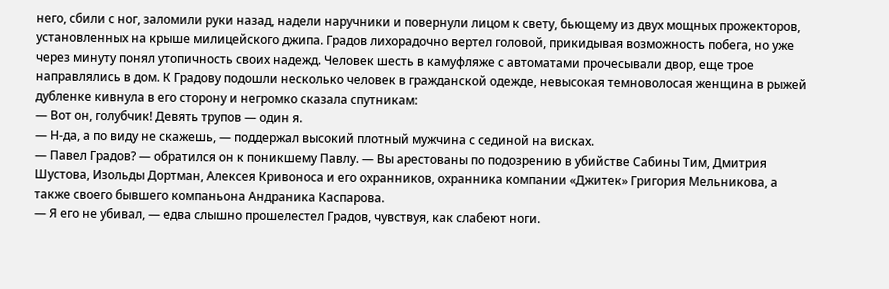него, сбили с ног, заломили руки назад, надели наручники и повернули лицом к свету, бьющему из двух мощных прожекторов, установленных на крыше милицейского джипа. Градов лихорадочно вертел головой, прикидывая возможность побега, но уже через минуту понял утопичность своих надежд. Человек шесть в камуфляже с автоматами прочесывали двор, еще трое направлялись в дом. К Градову подошли несколько человек в гражданской одежде, невысокая темноволосая женщина в рыжей дубленке кивнула в его сторону и негромко сказала спутникам:
— Вот он, голубчик! Девять трупов — один я.
— Н-да, а по виду не скажешь, — поддержал высокий плотный мужчина с сединой на висках.
— Павел Градов? — обратился он к поникшему Павлу. — Вы арестованы по подозрению в убийстве Сабины Тим, Дмитрия Шустова, Изольды Дортман, Алексея Кривоноса и его охранников, охранника компании «Джитек» Григория Мельникова, а также своего бывшего компаньона Андраника Каспарова.
— Я его не убивал, — едва слышно прошелестел Градов, чувствуя, как слабеют ноги.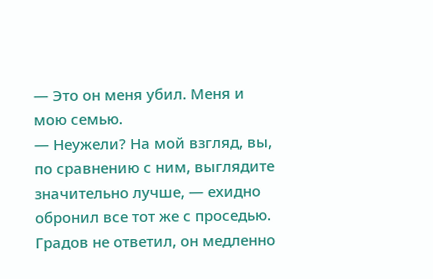— Это он меня убил. Меня и мою семью.
— Неужели? На мой взгляд, вы, по сравнению с ним, выглядите значительно лучше, — ехидно обронил все тот же с проседью.
Градов не ответил, он медленно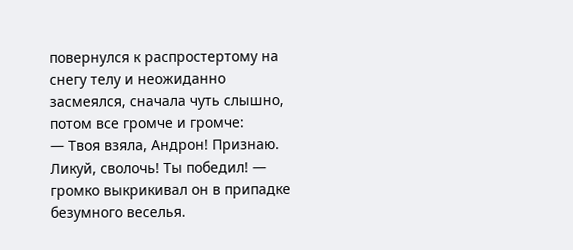повернулся к распростертому на снегу телу и неожиданно засмеялся, сначала чуть слышно, потом все громче и громче:
— Твоя взяла, Андрон! Признаю. Ликуй, сволочь! Ты победил! — громко выкрикивал он в припадке безумного веселья.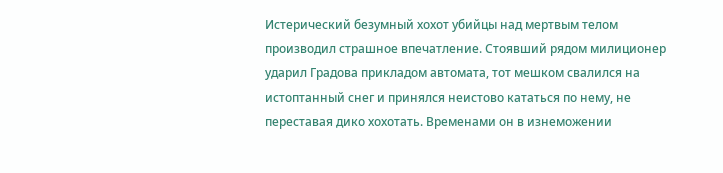Истерический безумный хохот убийцы над мертвым телом производил страшное впечатление. Стоявший рядом милиционер ударил Градова прикладом автомата, тот мешком свалился на истоптанный снег и принялся неистово кататься по нему, не переставая дико хохотать. Временами он в изнеможении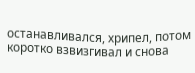останавливался, хрипел, потом коротко взвизгивал и снова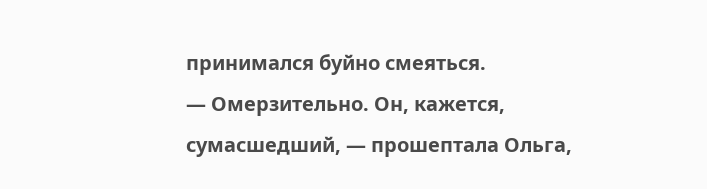принимался буйно смеяться.
— Омерзительно. Он, кажется, сумасшедший, — прошептала Ольга,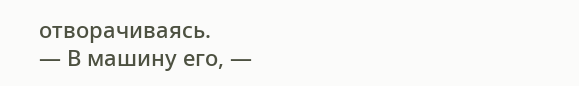отворачиваясь.
— В машину его, —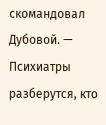скомандовал Дубовой. — Психиатры разберутся, кто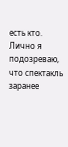есть кто. Лично я подозреваю, что спектакль заранее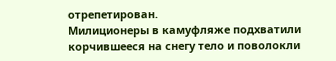отрепетирован.
Милиционеры в камуфляже подхватили корчившееся на снегу тело и поволокли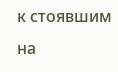к стоявшим на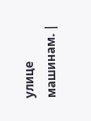улице машинам. |